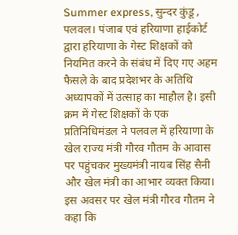Summer express, सुन्दर कुंडू , पलवल। पंजाब एवं हरियाणा हाईकोर्ट द्वारा हरियाणा के गेस्ट शिक्षकों को नियमित करने के संबंध में दिए गए अहम फैसले के बाद प्रदेशभर के अतिथि अध्यापकों में उत्साह का माहौल है। इसी क्रम में गेस्ट शिक्षकों के एक प्रतिनिधिमंडल ने पलवल में हरियाणा के खेल राज्य मंत्री गौरव गौतम के आवास पर पहुंचकर मुख्यमंत्री नायब सिंह सैनी और खेल मंत्री का आभार व्यक्त किया।
इस अवसर पर खेल मंत्री गौरव गौतम ने कहा कि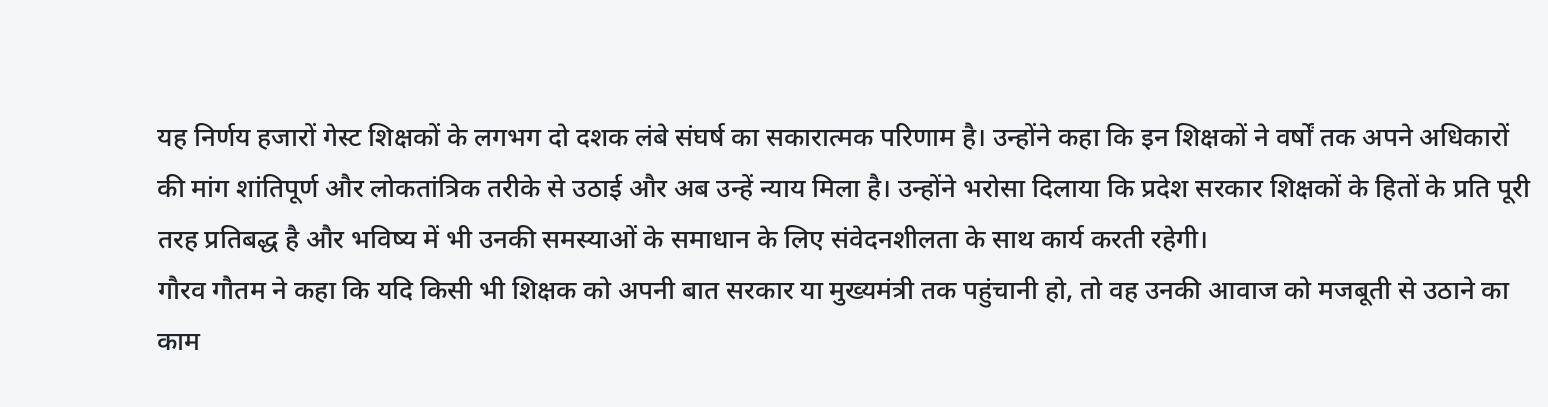यह निर्णय हजारों गेस्ट शिक्षकों के लगभग दो दशक लंबे संघर्ष का सकारात्मक परिणाम है। उन्होंने कहा कि इन शिक्षकों ने वर्षों तक अपने अधिकारों की मांग शांतिपूर्ण और लोकतांत्रिक तरीके से उठाई और अब उन्हें न्याय मिला है। उन्होंने भरोसा दिलाया कि प्रदेश सरकार शिक्षकों के हितों के प्रति पूरी तरह प्रतिबद्ध है और भविष्य में भी उनकी समस्याओं के समाधान के लिए संवेदनशीलता के साथ कार्य करती रहेगी।
गौरव गौतम ने कहा कि यदि किसी भी शिक्षक को अपनी बात सरकार या मुख्यमंत्री तक पहुंचानी हो, तो वह उनकी आवाज को मजबूती से उठाने का काम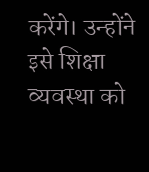करेंगे। उन्होंने इसे शिक्षा व्यवस्था को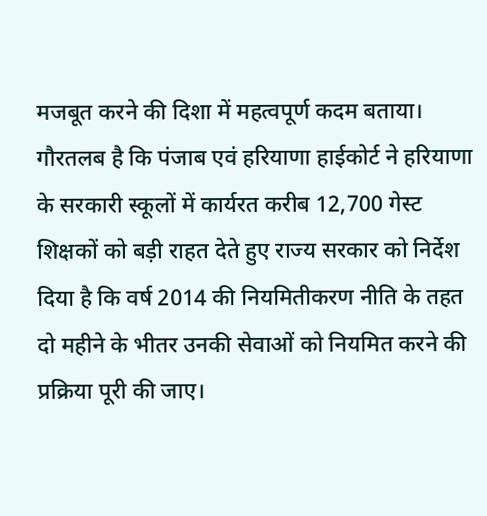मजबूत करने की दिशा में महत्वपूर्ण कदम बताया।
गौरतलब है कि पंजाब एवं हरियाणा हाईकोर्ट ने हरियाणा के सरकारी स्कूलों में कार्यरत करीब 12,700 गेस्ट शिक्षकों को बड़ी राहत देते हुए राज्य सरकार को निर्देश दिया है कि वर्ष 2014 की नियमितीकरण नीति के तहत दो महीने के भीतर उनकी सेवाओं को नियमित करने की प्रक्रिया पूरी की जाए।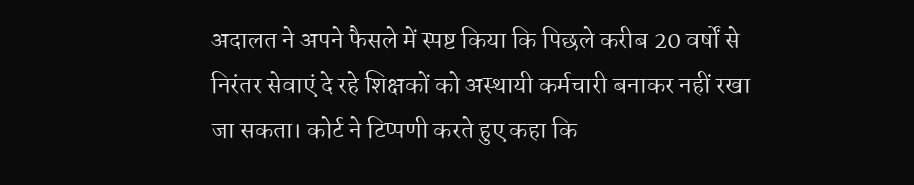अदालत ने अपने फैसले में स्पष्ट किया कि पिछले करीब 20 वर्षों से निरंतर सेवाएं दे रहे शिक्षकों को अस्थायी कर्मचारी बनाकर नहीं रखा जा सकता। कोर्ट ने टिप्पणी करते हुए कहा कि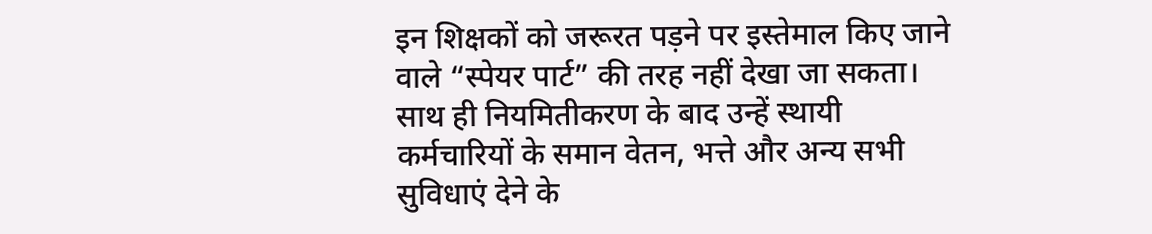इन शिक्षकों को जरूरत पड़ने पर इस्तेमाल किए जाने वाले “स्पेयर पार्ट” की तरह नहीं देखा जा सकता। साथ ही नियमितीकरण के बाद उन्हें स्थायी कर्मचारियों के समान वेतन, भत्ते और अन्य सभी सुविधाएं देने के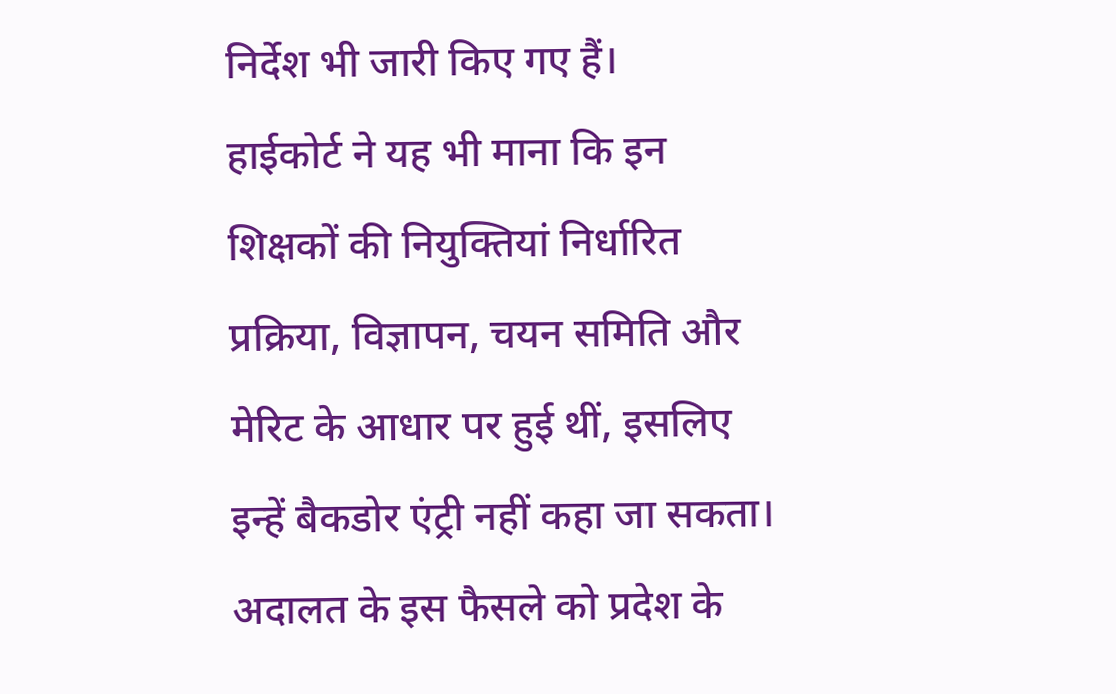निर्देश भी जारी किए गए हैं।
हाईकोर्ट ने यह भी माना कि इन शिक्षकों की नियुक्तियां निर्धारित प्रक्रिया, विज्ञापन, चयन समिति और मेरिट के आधार पर हुई थीं, इसलिए इन्हें बैकडोर एंट्री नहीं कहा जा सकता। अदालत के इस फैसले को प्रदेश के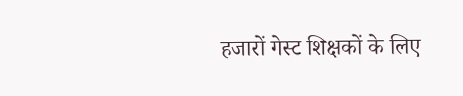हजारों गेस्ट शिक्षकों के लिए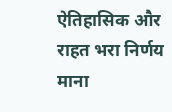ऐतिहासिक और राहत भरा निर्णय माना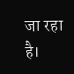जा रहा है।